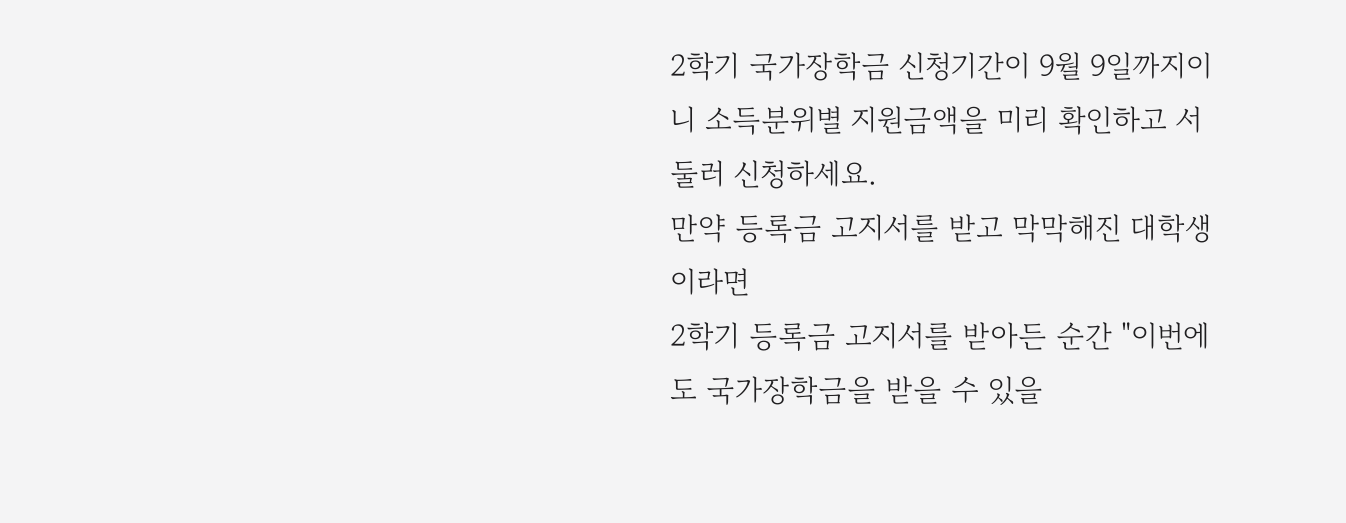2학기 국가장학금 신청기간이 9월 9일까지이니 소득분위별 지원금액을 미리 확인하고 서둘러 신청하세요.
만약 등록금 고지서를 받고 막막해진 대학생이라면
2학기 등록금 고지서를 받아든 순간 "이번에도 국가장학금을 받을 수 있을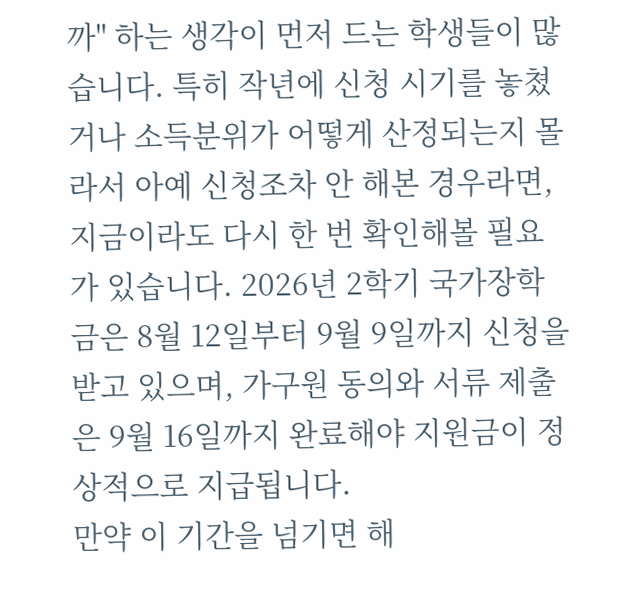까" 하는 생각이 먼저 드는 학생들이 많습니다. 특히 작년에 신청 시기를 놓쳤거나 소득분위가 어떻게 산정되는지 몰라서 아예 신청조차 안 해본 경우라면, 지금이라도 다시 한 번 확인해볼 필요가 있습니다. 2026년 2학기 국가장학금은 8월 12일부터 9월 9일까지 신청을 받고 있으며, 가구원 동의와 서류 제출은 9월 16일까지 완료해야 지원금이 정상적으로 지급됩니다.
만약 이 기간을 넘기면 해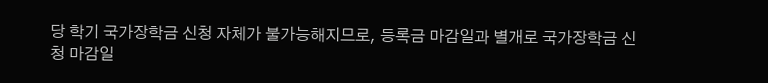당 학기 국가장학금 신청 자체가 불가능해지므로, 등록금 마감일과 별개로 국가장학금 신청 마감일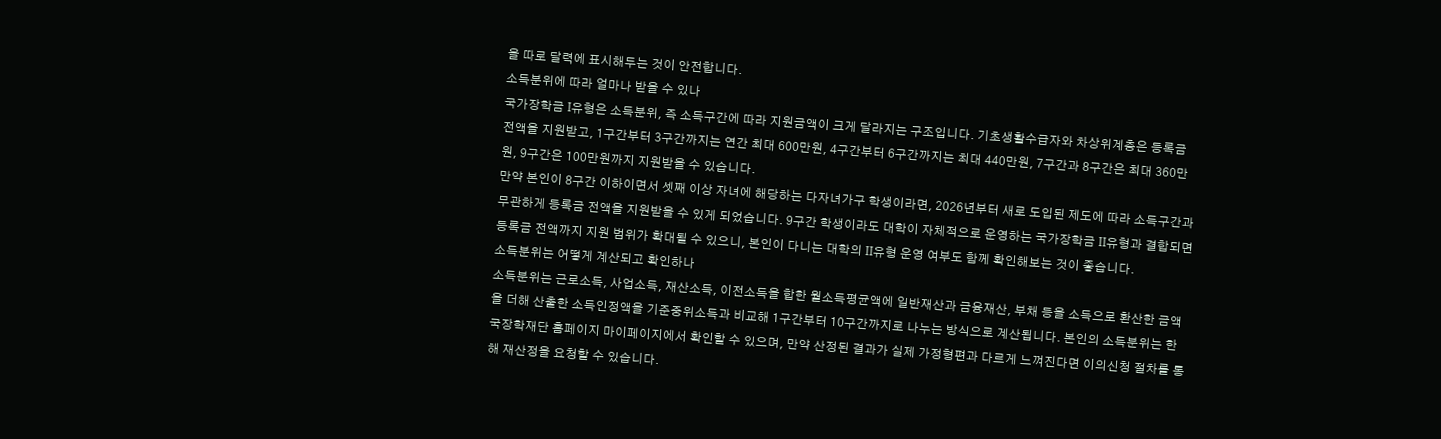을 따로 달력에 표시해두는 것이 안전합니다.
소득분위에 따라 얼마나 받을 수 있나
국가장학금 I유형은 소득분위, 즉 소득구간에 따라 지원금액이 크게 달라지는 구조입니다. 기초생활수급자와 차상위계층은 등록금 전액을 지원받고, 1구간부터 3구간까지는 연간 최대 600만원, 4구간부터 6구간까지는 최대 440만원, 7구간과 8구간은 최대 360만원, 9구간은 100만원까지 지원받을 수 있습니다.
만약 본인이 8구간 이하이면서 셋째 이상 자녀에 해당하는 다자녀가구 학생이라면, 2026년부터 새로 도입된 제도에 따라 소득구간과 무관하게 등록금 전액을 지원받을 수 있게 되었습니다. 9구간 학생이라도 대학이 자체적으로 운영하는 국가장학금 II유형과 결합되면 등록금 전액까지 지원 범위가 확대될 수 있으니, 본인이 다니는 대학의 II유형 운영 여부도 함께 확인해보는 것이 좋습니다.
소득분위는 어떻게 계산되고 확인하나
소득분위는 근로소득, 사업소득, 재산소득, 이전소득을 합한 월소득평균액에 일반재산과 금융재산, 부채 등을 소득으로 환산한 금액을 더해 산출한 소득인정액을 기준중위소득과 비교해 1구간부터 10구간까지로 나누는 방식으로 계산됩니다. 본인의 소득분위는 한국장학재단 홈페이지 마이페이지에서 확인할 수 있으며, 만약 산정된 결과가 실제 가정형편과 다르게 느껴진다면 이의신청 절차를 통해 재산정을 요청할 수 있습니다.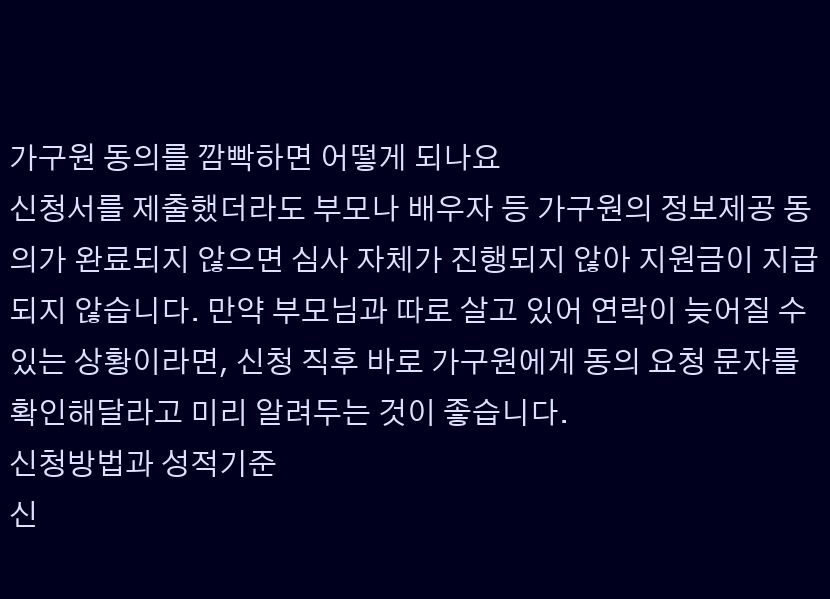가구원 동의를 깜빡하면 어떻게 되나요
신청서를 제출했더라도 부모나 배우자 등 가구원의 정보제공 동의가 완료되지 않으면 심사 자체가 진행되지 않아 지원금이 지급되지 않습니다. 만약 부모님과 따로 살고 있어 연락이 늦어질 수 있는 상황이라면, 신청 직후 바로 가구원에게 동의 요청 문자를 확인해달라고 미리 알려두는 것이 좋습니다.
신청방법과 성적기준
신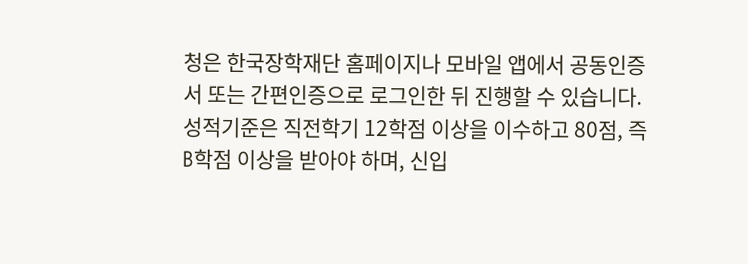청은 한국장학재단 홈페이지나 모바일 앱에서 공동인증서 또는 간편인증으로 로그인한 뒤 진행할 수 있습니다. 성적기준은 직전학기 12학점 이상을 이수하고 80점, 즉 B학점 이상을 받아야 하며, 신입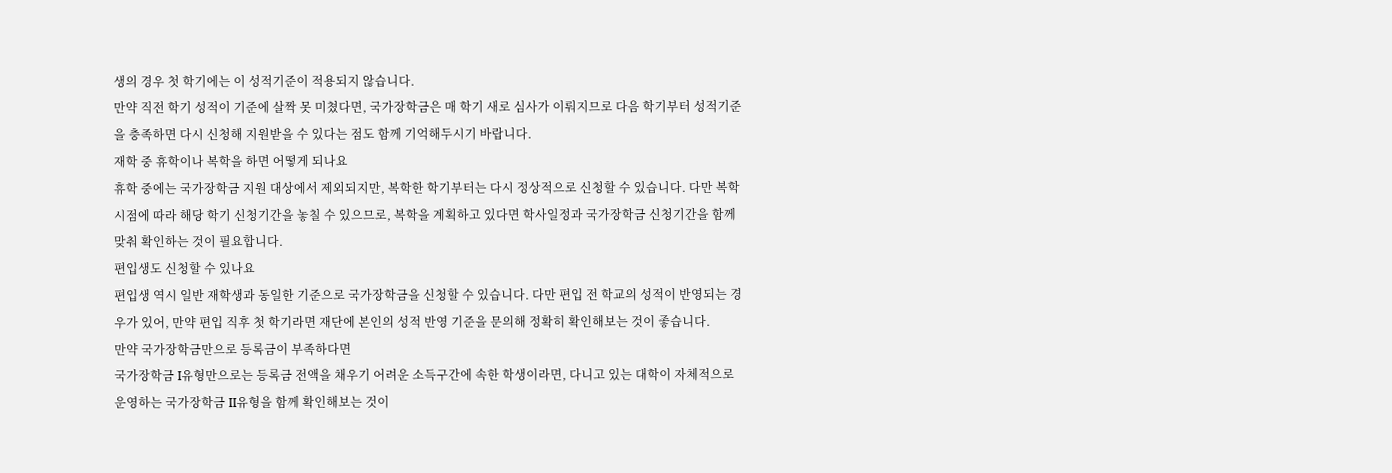생의 경우 첫 학기에는 이 성적기준이 적용되지 않습니다.
만약 직전 학기 성적이 기준에 살짝 못 미쳤다면, 국가장학금은 매 학기 새로 심사가 이뤄지므로 다음 학기부터 성적기준을 충족하면 다시 신청해 지원받을 수 있다는 점도 함께 기억해두시기 바랍니다.
재학 중 휴학이나 복학을 하면 어떻게 되나요
휴학 중에는 국가장학금 지원 대상에서 제외되지만, 복학한 학기부터는 다시 정상적으로 신청할 수 있습니다. 다만 복학 시점에 따라 해당 학기 신청기간을 놓칠 수 있으므로, 복학을 계획하고 있다면 학사일정과 국가장학금 신청기간을 함께 맞춰 확인하는 것이 필요합니다.
편입생도 신청할 수 있나요
편입생 역시 일반 재학생과 동일한 기준으로 국가장학금을 신청할 수 있습니다. 다만 편입 전 학교의 성적이 반영되는 경우가 있어, 만약 편입 직후 첫 학기라면 재단에 본인의 성적 반영 기준을 문의해 정확히 확인해보는 것이 좋습니다.
만약 국가장학금만으로 등록금이 부족하다면
국가장학금 I유형만으로는 등록금 전액을 채우기 어려운 소득구간에 속한 학생이라면, 다니고 있는 대학이 자체적으로 운영하는 국가장학금 II유형을 함께 확인해보는 것이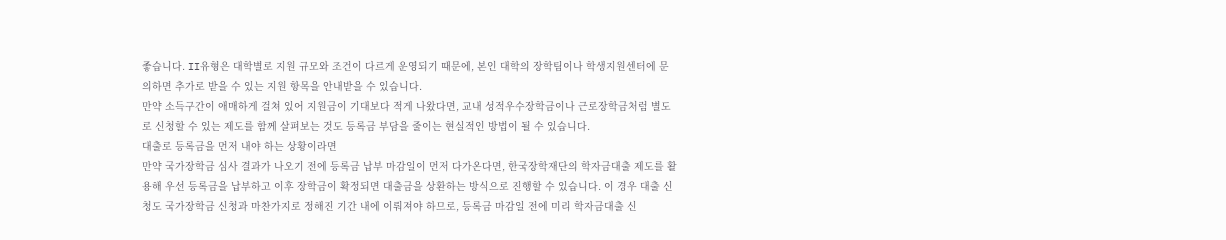좋습니다. II유형은 대학별로 지원 규모와 조건이 다르게 운영되기 때문에, 본인 대학의 장학팀이나 학생지원센터에 문의하면 추가로 받을 수 있는 지원 항목을 안내받을 수 있습니다.
만약 소득구간이 애매하게 걸쳐 있어 지원금이 기대보다 적게 나왔다면, 교내 성적우수장학금이나 근로장학금처럼 별도로 신청할 수 있는 제도를 함께 살펴보는 것도 등록금 부담을 줄이는 현실적인 방법이 될 수 있습니다.
대출로 등록금을 먼저 내야 하는 상황이라면
만약 국가장학금 심사 결과가 나오기 전에 등록금 납부 마감일이 먼저 다가온다면, 한국장학재단의 학자금대출 제도를 활용해 우선 등록금을 납부하고 이후 장학금이 확정되면 대출금을 상환하는 방식으로 진행할 수 있습니다. 이 경우 대출 신청도 국가장학금 신청과 마찬가지로 정해진 기간 내에 이뤄져야 하므로, 등록금 마감일 전에 미리 학자금대출 신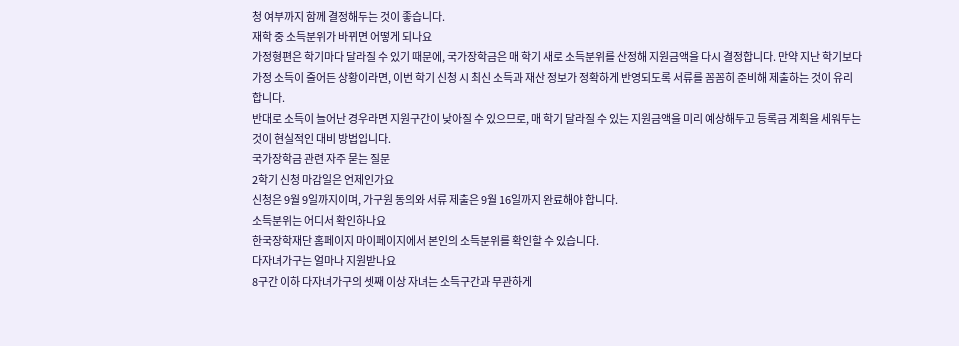청 여부까지 함께 결정해두는 것이 좋습니다.
재학 중 소득분위가 바뀌면 어떻게 되나요
가정형편은 학기마다 달라질 수 있기 때문에, 국가장학금은 매 학기 새로 소득분위를 산정해 지원금액을 다시 결정합니다. 만약 지난 학기보다 가정 소득이 줄어든 상황이라면, 이번 학기 신청 시 최신 소득과 재산 정보가 정확하게 반영되도록 서류를 꼼꼼히 준비해 제출하는 것이 유리합니다.
반대로 소득이 늘어난 경우라면 지원구간이 낮아질 수 있으므로, 매 학기 달라질 수 있는 지원금액을 미리 예상해두고 등록금 계획을 세워두는 것이 현실적인 대비 방법입니다.
국가장학금 관련 자주 묻는 질문
2학기 신청 마감일은 언제인가요
신청은 9월 9일까지이며, 가구원 동의와 서류 제출은 9월 16일까지 완료해야 합니다.
소득분위는 어디서 확인하나요
한국장학재단 홈페이지 마이페이지에서 본인의 소득분위를 확인할 수 있습니다.
다자녀가구는 얼마나 지원받나요
8구간 이하 다자녀가구의 셋째 이상 자녀는 소득구간과 무관하게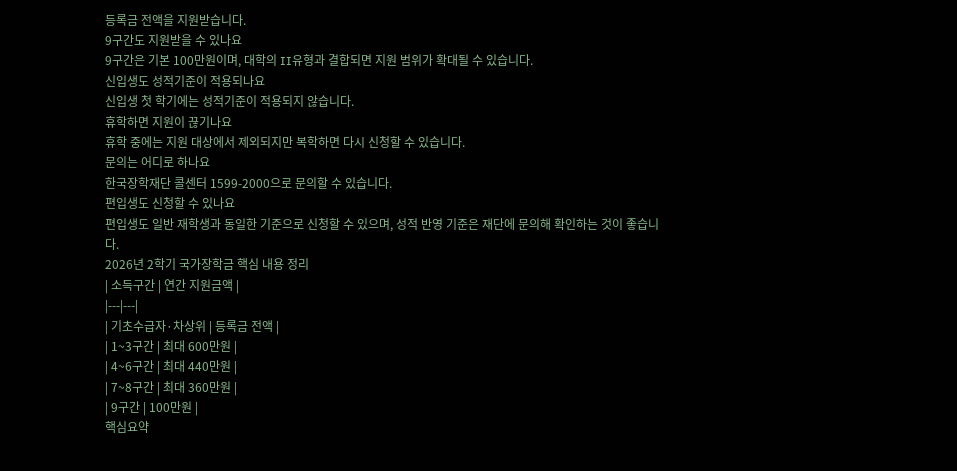등록금 전액을 지원받습니다.
9구간도 지원받을 수 있나요
9구간은 기본 100만원이며, 대학의 II유형과 결합되면 지원 범위가 확대될 수 있습니다.
신입생도 성적기준이 적용되나요
신입생 첫 학기에는 성적기준이 적용되지 않습니다.
휴학하면 지원이 끊기나요
휴학 중에는 지원 대상에서 제외되지만 복학하면 다시 신청할 수 있습니다.
문의는 어디로 하나요
한국장학재단 콜센터 1599-2000으로 문의할 수 있습니다.
편입생도 신청할 수 있나요
편입생도 일반 재학생과 동일한 기준으로 신청할 수 있으며, 성적 반영 기준은 재단에 문의해 확인하는 것이 좋습니다.
2026년 2학기 국가장학금 핵심 내용 정리
| 소득구간 | 연간 지원금액 |
|---|---|
| 기초수급자·차상위 | 등록금 전액 |
| 1~3구간 | 최대 600만원 |
| 4~6구간 | 최대 440만원 |
| 7~8구간 | 최대 360만원 |
| 9구간 | 100만원 |
핵심요약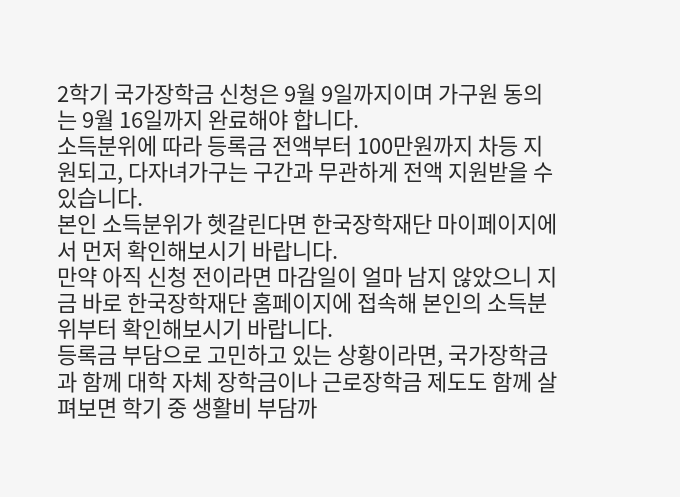2학기 국가장학금 신청은 9월 9일까지이며 가구원 동의는 9월 16일까지 완료해야 합니다.
소득분위에 따라 등록금 전액부터 100만원까지 차등 지원되고, 다자녀가구는 구간과 무관하게 전액 지원받을 수 있습니다.
본인 소득분위가 헷갈린다면 한국장학재단 마이페이지에서 먼저 확인해보시기 바랍니다.
만약 아직 신청 전이라면 마감일이 얼마 남지 않았으니 지금 바로 한국장학재단 홈페이지에 접속해 본인의 소득분위부터 확인해보시기 바랍니다.
등록금 부담으로 고민하고 있는 상황이라면, 국가장학금과 함께 대학 자체 장학금이나 근로장학금 제도도 함께 살펴보면 학기 중 생활비 부담까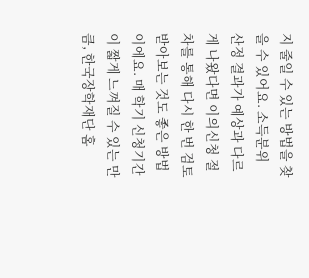지 줄일 수 있는 방법을 찾을 수 있어요. 소득분위 산정 결과가 예상과 다르게 나왔다면 이의신청 절차를 통해 다시 한 번 검토받아보는 것도 좋은 방법이에요. 매 학기 신청기간이 짧게 느껴질 수 있는 만큼, 한국장학재단 홈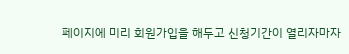페이지에 미리 회원가입을 해두고 신청기간이 열리자마자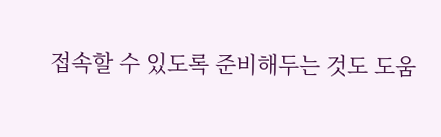접속할 수 있도록 준비해두는 것도 도움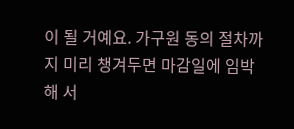이 될 거예요. 가구원 동의 절차까지 미리 챙겨두면 마감일에 임박해 서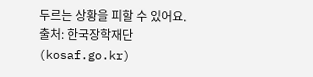두르는 상황을 피할 수 있어요.
출처: 한국장학재단(kosaf.go.kr)